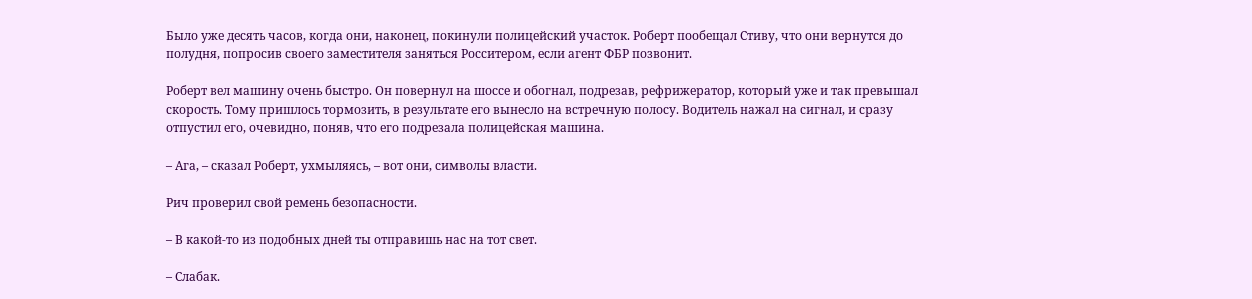Было уже десять часов, когда они, наконец, покинули полицейский участок. Роберт пообещал Стиву, что они вернутся до полудня, попросив своего заместителя заняться Росситером, если агент ФБР позвонит.

Роберт вел машину очень быстро. Он повернул на шоссе и обогнал, подрезав, рефрижератор, который уже и так превышал скорость. Тому пришлось тормозить, в результате его вынесло на встречную полосу. Водитель нажал на сигнал, и сразу отпустил его, очевидно, поняв, что его подрезала полицейская машина.

– Ага, – сказал Роберт, ухмыляясь, – вот они, символы власти.

Рич проверил свой ремень безопасности.

– В какой-то из подобных дней ты отправишь нас на тот свет.

– Слабак.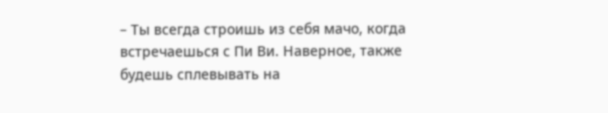– Ты всегда строишь из себя мачо, когда встречаешься с Пи Ви. Наверное, также будешь сплевывать на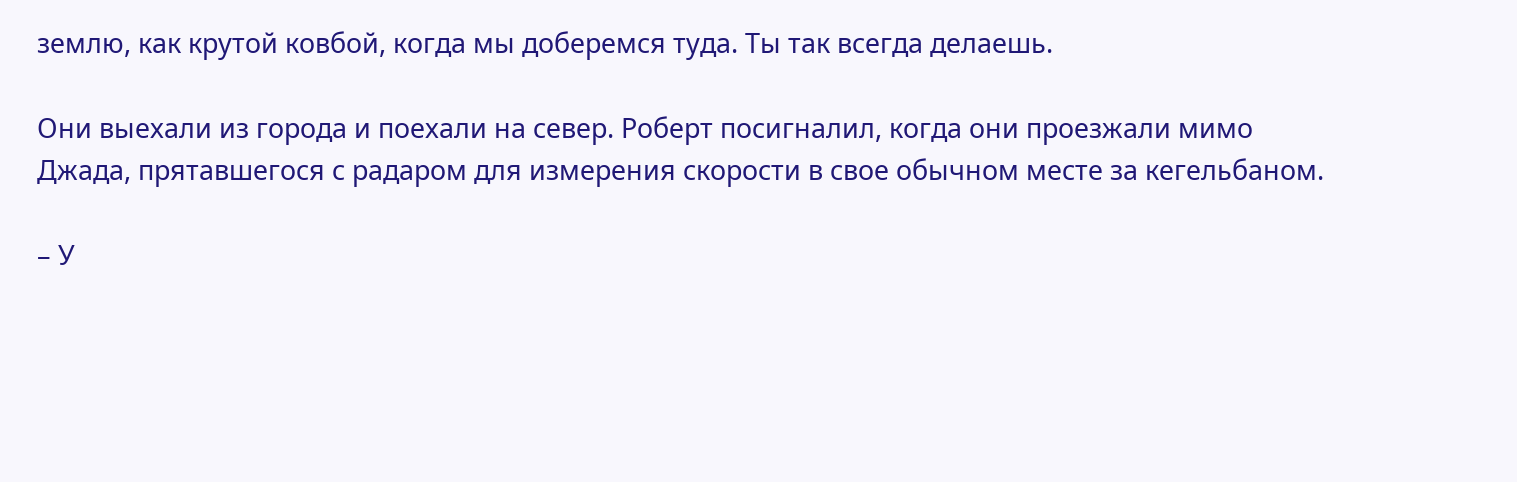землю, как крутой ковбой, когда мы доберемся туда. Ты так всегда делаешь.

Они выехали из города и поехали на север. Роберт посигналил, когда они проезжали мимо Джада, прятавшегося с радаром для измерения скорости в свое обычном месте за кегельбаном.

– У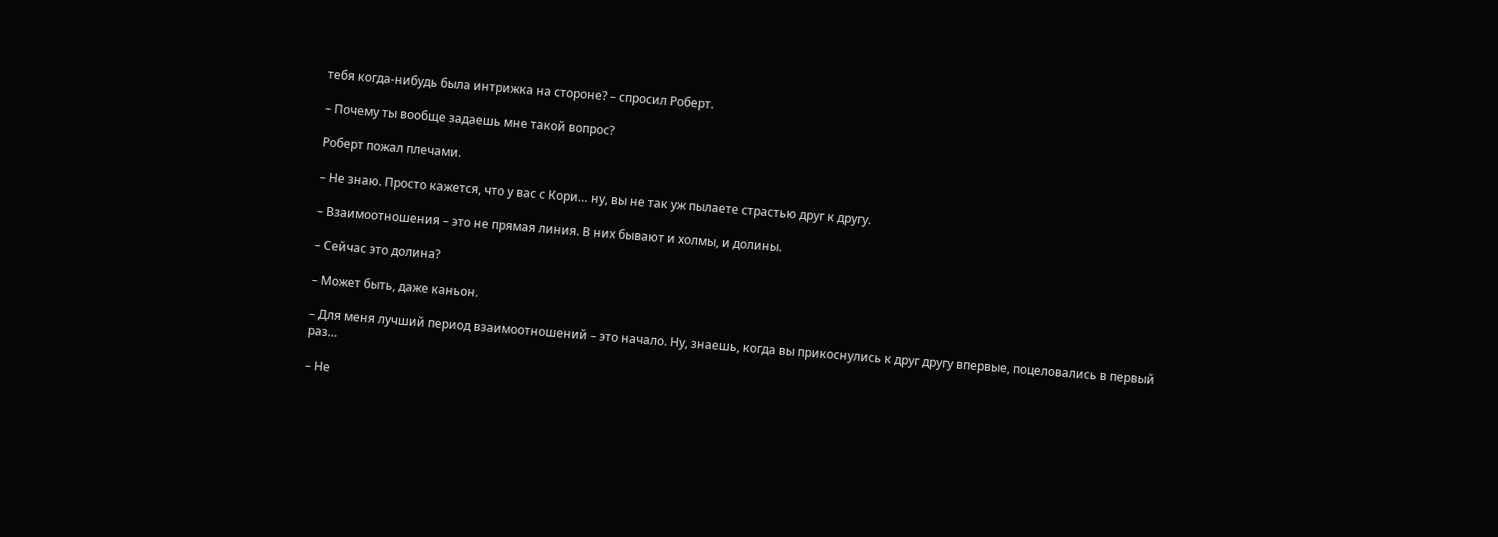тебя когда-нибудь была интрижка на стороне? – спросил Роберт.

– Почему ты вообще задаешь мне такой вопрос?

Роберт пожал плечами.

– Не знаю. Просто кажется, что у вас с Кори… ну, вы не так уж пылаете страстью друг к другу.

– Взаимоотношения – это не прямая линия. В них бывают и холмы, и долины.

– Сейчас это долина?

– Может быть, даже каньон.

– Для меня лучший период взаимоотношений – это начало. Ну, знаешь, когда вы прикоснулись к друг другу впервые, поцеловались в первый раз…

– Не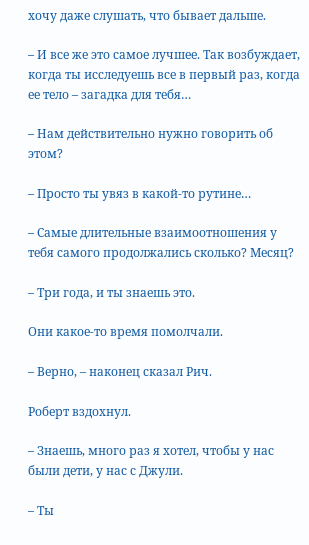хочу даже слушать, что бывает дальше.

– И все же это самое лучшее. Так возбуждает, когда ты исследуешь все в первый раз, когда ее тело – загадка для тебя…

– Нам действительно нужно говорить об этом?

– Просто ты увяз в какой-то рутине…

– Самые длительные взаимоотношения у тебя самого продолжались сколько? Месяц?

– Три года, и ты знаешь это.

Они какое-то время помолчали.

– Верно, – наконец сказал Рич.

Роберт вздохнул.

– Знаешь, много раз я хотел, чтобы у нас были дети, у нас с Джули.

– Ты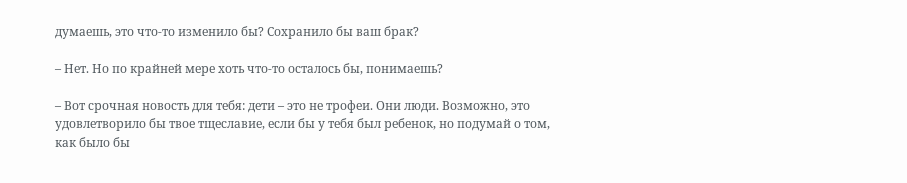думаешь, это что-то изменило бы? Сохранило бы ваш брак?

– Нет. Но по крайней мере хоть что-то осталось бы, понимаешь?

– Вот срочная новость для тебя: дети – это не трофеи. Они люди. Возможно, это удовлетворило бы твое тщеславие, если бы у тебя был ребенок, но подумай о том, как было бы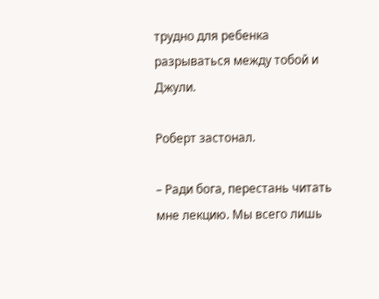трудно для ребенка разрываться между тобой и Джули.

Роберт застонал.

– Ради бога, перестань читать мне лекцию. Мы всего лишь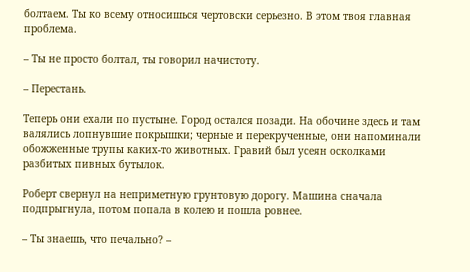болтаем. Ты ко всему относишься чертовски серьезно. В этом твоя главная проблема.

– Ты не просто болтал, ты говорил начистоту.

– Перестань.

Теперь они ехали по пустыне. Город остался позади. На обочине здесь и там валялись лопнувшие покрышки; черные и перекрученные, они напоминали обожженные трупы каких-то животных. Гравий был усеян осколками разбитых пивных бутылок.

Роберт свернул на неприметную грунтовую дорогу. Машина сначала подпрыгнула, потом попала в колею и пошла ровнее.

– Ты знаешь, что печально? –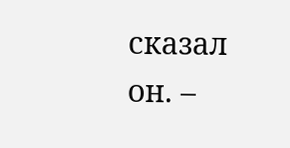сказал он. –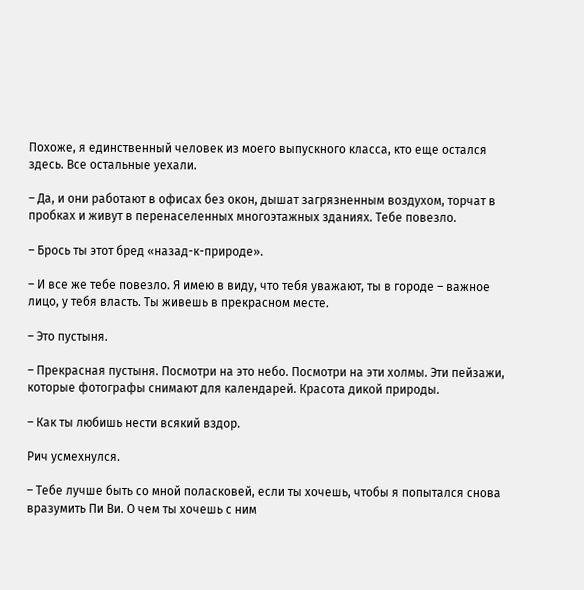Похоже, я единственный человек из моего выпускного класса, кто еще остался здесь. Все остальные уехали.

– Да, и они работают в офисах без окон, дышат загрязненным воздухом, торчат в пробках и живут в перенаселенных многоэтажных зданиях. Тебе повезло.

– Брось ты этот бред «назад-к-природе».

– И все же тебе повезло. Я имею в виду, что тебя уважают, ты в городе – важное лицо, у тебя власть. Ты живешь в прекрасном месте.

– Это пустыня.

– Прекрасная пустыня. Посмотри на это небо. Посмотри на эти холмы. Эти пейзажи, которые фотографы снимают для календарей. Красота дикой природы.

– Как ты любишь нести всякий вздор.

Рич усмехнулся.

– Тебе лучше быть со мной поласковей, если ты хочешь, чтобы я попытался снова вразумить Пи Ви. О чем ты хочешь с ним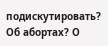подискутировать? Об абортах? О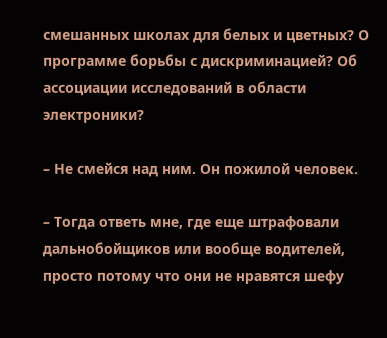смешанных школах для белых и цветных? О программе борьбы с дискриминацией? Об ассоциации исследований в области электроники?

– Не смейся над ним. Он пожилой человек.

– Тогда ответь мне, где еще штрафовали дальнобойщиков или вообще водителей, просто потому что они не нравятся шефу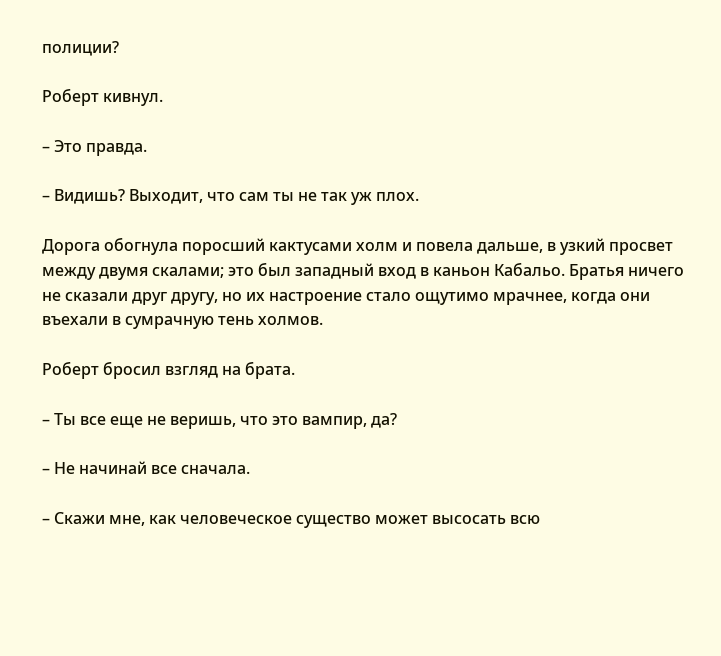полиции?

Роберт кивнул.

– Это правда.

– Видишь? Выходит, что сам ты не так уж плох.

Дорога обогнула поросший кактусами холм и повела дальше, в узкий просвет между двумя скалами; это был западный вход в каньон Кабальо. Братья ничего не сказали друг другу, но их настроение стало ощутимо мрачнее, когда они въехали в сумрачную тень холмов.

Роберт бросил взгляд на брата.

– Ты все еще не веришь, что это вампир, да?

– Не начинай все сначала.

– Скажи мне, как человеческое существо может высосать всю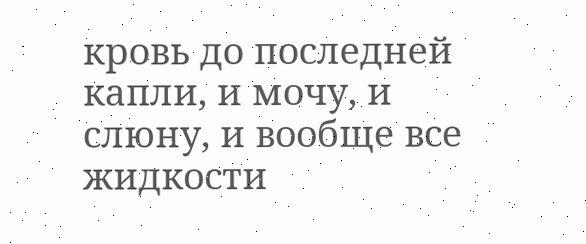кровь до последней капли, и мочу, и слюну, и вообще все жидкости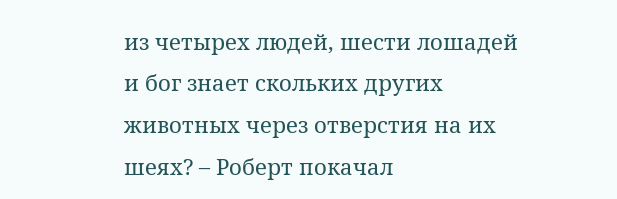из четырех людей, шести лошадей и бог знает скольких других животных через отверстия на их шеях? – Роберт покачал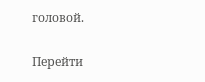головой.

Перейти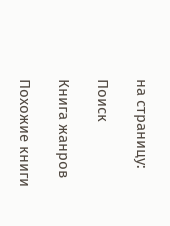на страницу:

Поиск

Книга жанров

Похожие книги